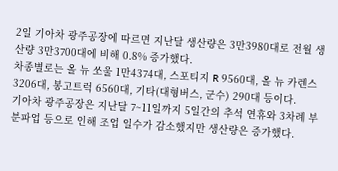2일 기아차 광주공장에 따르면 지난달 생산량은 3만3980대로 전월 생산량 3만3700대에 비해 0.8% 증가했다.
차종별로는 올 뉴 쏘울 1만4374대, 스포티지 R 9560대, 올 뉴 카렌스 3206대, 봉고트럭 6560대, 기타(대형버스, 군수) 290대 등이다.
기아차 광주공장은 지난달 7~11일까지 5일간의 추석 연휴와 3차례 부분파업 등으로 인해 조업 일수가 감소했지만 생산량은 증가했다.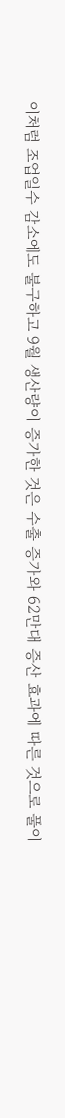이처럼 조업일수 감소에도 불구하고 9월 생산량이 증가한 것은 수출 증가와 62만대 증산 효과에 따른 것으로 풀이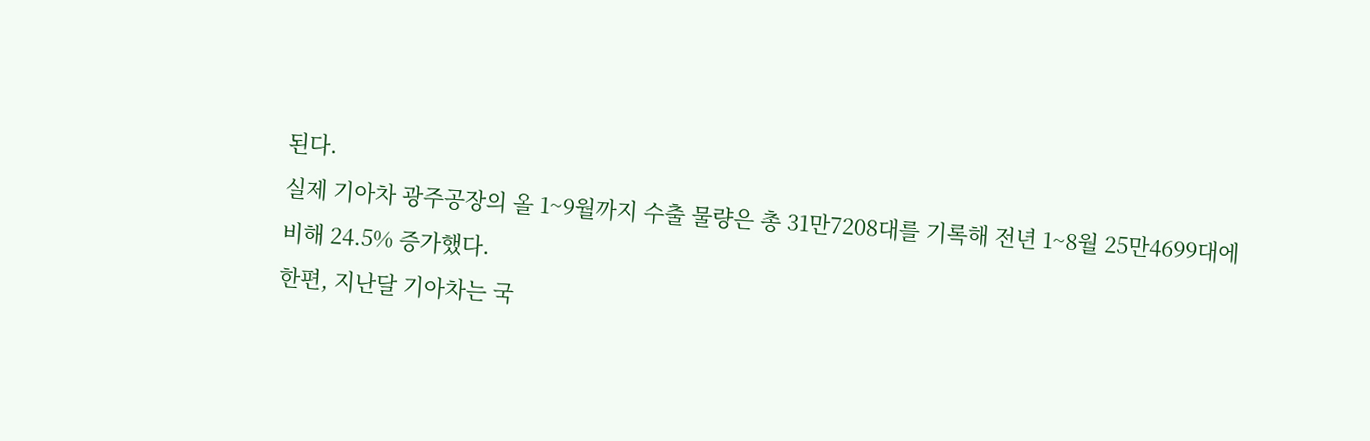된다.
실제 기아차 광주공장의 올 1~9월까지 수출 물량은 총 31만7208대를 기록해 전년 1~8월 25만4699대에 비해 24.5% 증가했다.
한편, 지난달 기아차는 국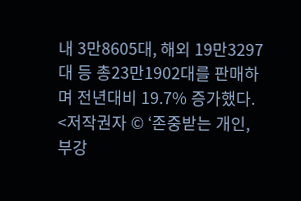내 3만8605대, 해외 19만3297대 등 총23만1902대를 판매하며 전년대비 19.7% 증가했다.
<저작권자 © ‘존중받는 개인, 부강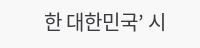한 대한민국’ 시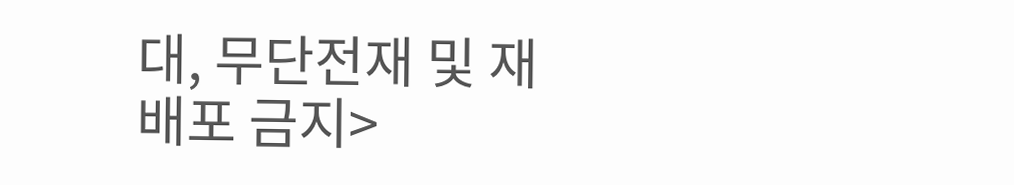대, 무단전재 및 재배포 금지>